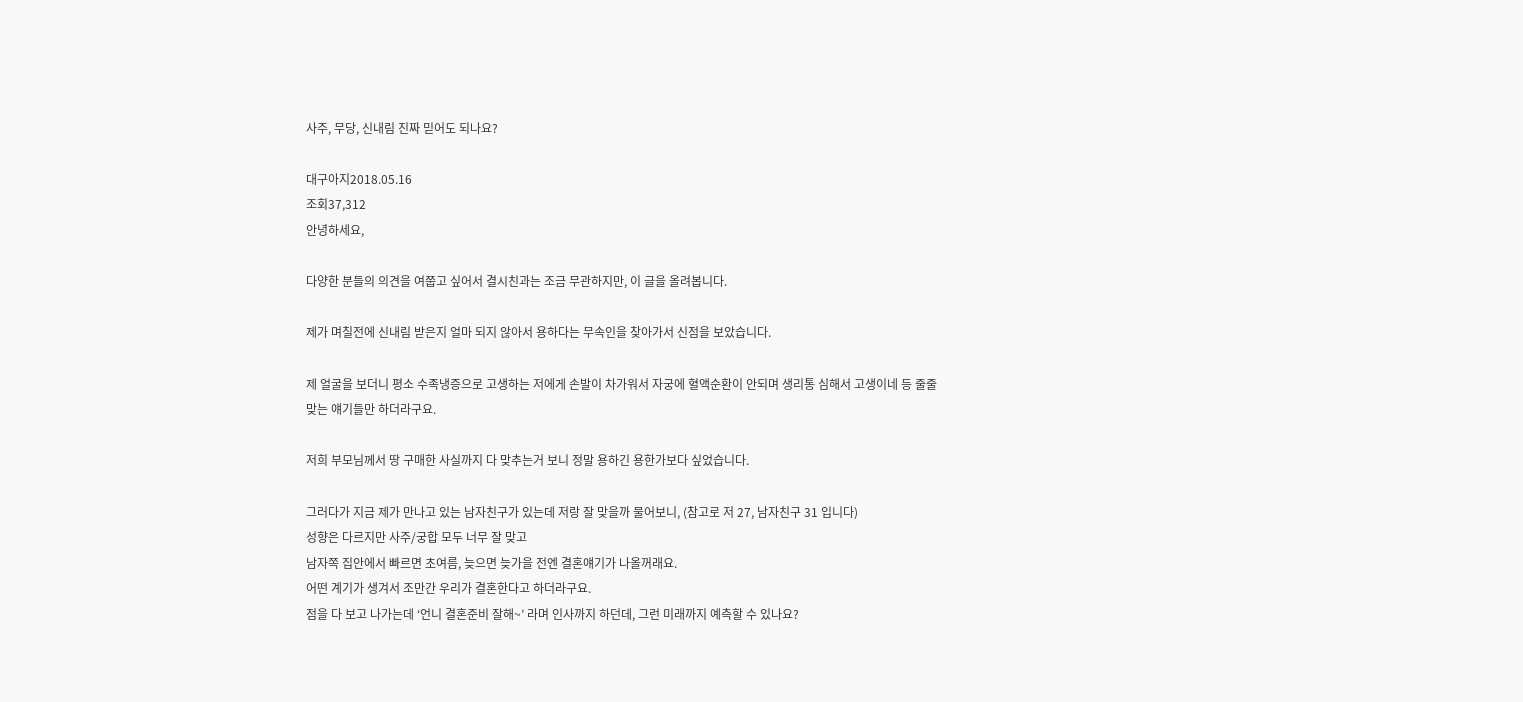사주, 무당, 신내림 진짜 믿어도 되나요?

대구아지2018.05.16
조회37,312
안녕하세요,

다양한 분들의 의견을 여쭙고 싶어서 결시친과는 조금 무관하지만, 이 글을 올려봅니다.

제가 며칠전에 신내림 받은지 얼마 되지 않아서 용하다는 무속인을 찾아가서 신점을 보았습니다.

제 얼굴을 보더니 평소 수족냉증으로 고생하는 저에게 손발이 차가워서 자궁에 혈액순환이 안되며 생리통 심해서 고생이네 등 줄줄 맞는 얘기들만 하더라구요.

저희 부모님께서 땅 구매한 사실까지 다 맞추는거 보니 정말 용하긴 용한가보다 싶었습니다.

그러다가 지금 제가 만나고 있는 남자친구가 있는데 저랑 잘 맞을까 물어보니, (참고로 저 27, 남자친구 31 입니다)
성향은 다르지만 사주/궁합 모두 너무 잘 맞고
남자쪽 집안에서 빠르면 초여름, 늦으면 늦가을 전엔 결혼얘기가 나올꺼래요.
어떤 계기가 생겨서 조만간 우리가 결혼한다고 하더라구요.
점을 다 보고 나가는데 ‘언니 결혼준비 잘해~’ 라며 인사까지 하던데, 그런 미래까지 예측할 수 있나요?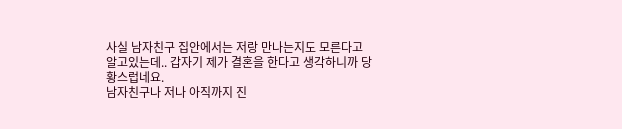사실 남자친구 집안에서는 저랑 만나는지도 모른다고 알고있는데.. 갑자기 제가 결혼을 한다고 생각하니까 당황스럽네요.
남자친구나 저나 아직까지 진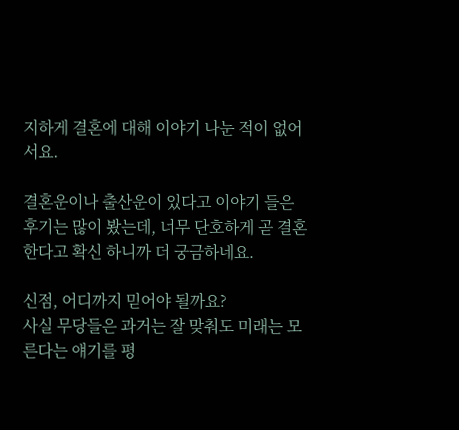지하게 결혼에 대해 이야기 나눈 적이 없어서요.

결혼운이나 출산운이 있다고 이야기 들은 후기는 많이 봤는데, 너무 단호하게 곧 결혼 한다고 확신 하니까 더 궁금하네요.

신점, 어디까지 믿어야 될까요?
사실 무당들은 과거는 잘 맞춰도 미래는 모른다는 얘기를 평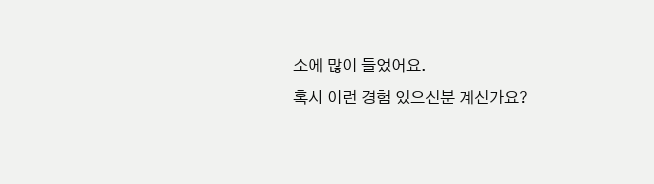소에 많이 들었어요.
혹시 이런 경험 있으신분 계신가요?